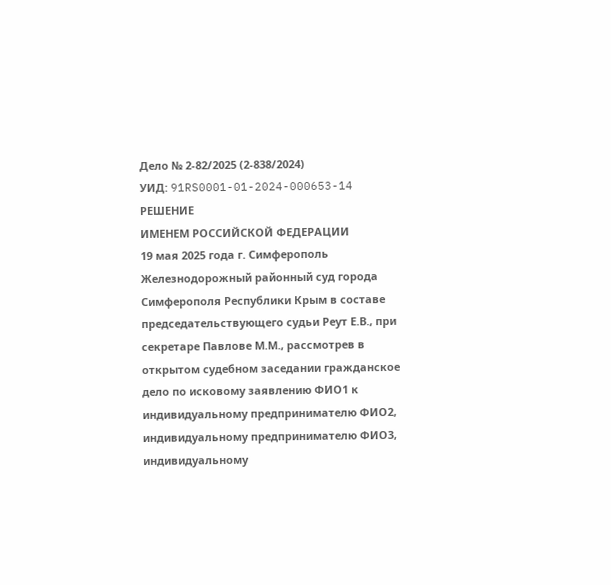Дело № 2-82/2025 (2-838/2024)
УИД: 91RS0001-01-2024-000653-14
РЕШЕНИЕ
ИМЕНЕМ РОССИЙСКОЙ ФЕДЕРАЦИИ
19 мая 2025 года г. Симферополь
Железнодорожный районный суд города Симферополя Республики Крым в составе председательствующего судьи Реут Е.В., при секретаре Павлове М.М., рассмотрев в открытом судебном заседании гражданское дело по исковому заявлению ФИО1 к индивидуальному предпринимателю ФИО2, индивидуальному предпринимателю ФИО3, индивидуальному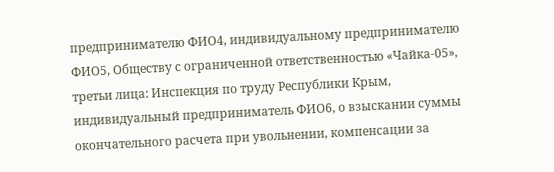предпринимателю ФИО4, индивидуальному предпринимателю ФИО5, Обществу с ограниченной ответственностью «Чайка-05», третьи лица: Инспекция по труду Республики Крым, индивидуальный предприниматель ФИО6, о взыскании суммы окончательного расчета при увольнении, компенсации за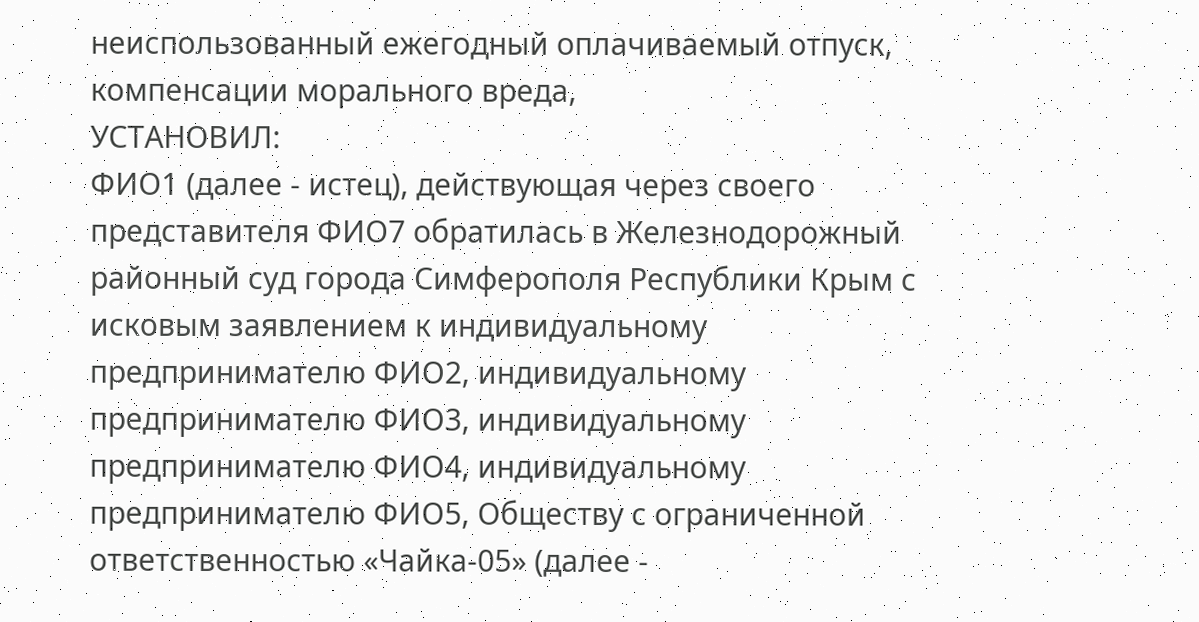неиспользованный ежегодный оплачиваемый отпуск, компенсации морального вреда,
УСТАНОВИЛ:
ФИО1 (далее - истец), действующая через своего представителя ФИО7 обратилась в Железнодорожный районный суд города Симферополя Республики Крым с исковым заявлением к индивидуальному предпринимателю ФИО2, индивидуальному предпринимателю ФИО3, индивидуальному предпринимателю ФИО4, индивидуальному предпринимателю ФИО5, Обществу с ограниченной ответственностью «Чайка-05» (далее -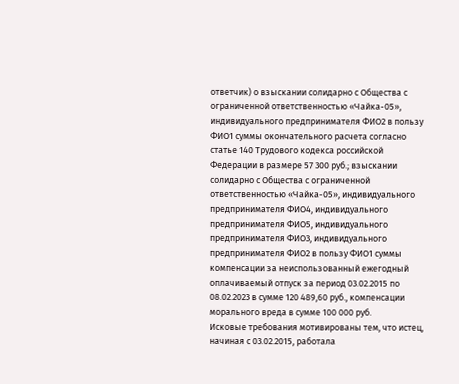ответчик) о взыскании солидарно с Общества с ограниченной ответственностью «Чайка-05», индивидуального предпринимателя ФИО2 в пользу ФИО1 суммы окончательного расчета согласно статье 140 Трудового кодекса российской Федерации в размере 57 300 руб.; взыскании солидарно с Общества с ограниченной ответственностью «Чайка-05», индивидуального предпринимателя ФИО4, индивидуального предпринимателя ФИО5, индивидуального предпринимателя ФИО3, индивидуального предпринимателя ФИО2 в пользу ФИО1 суммы компенсации за неиспользованный ежегодный оплачиваемый отпуск за период 03.02.2015 по 08.02.2023 в сумме 120 489,60 руб., компенсации морального вреда в сумме 100 000 руб.
Исковые требования мотивированы тем, что истец, начиная с 03.02.2015, работала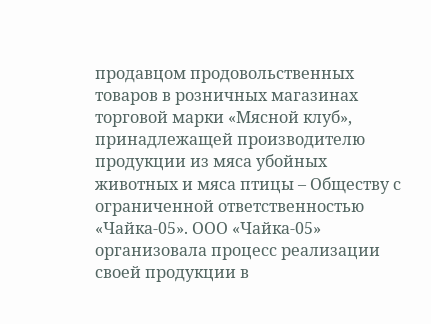продавцом продовольственных товаров в розничных магазинах торговой марки «Мясной клуб», принадлежащей производителю продукции из мяса убойных животных и мяса птицы – Обществу с ограниченной ответственностью «Чайка-05». ООО «Чайка-05» организовала процесс реализации своей продукции в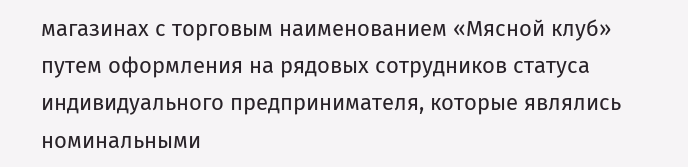магазинах с торговым наименованием «Мясной клуб» путем оформления на рядовых сотрудников статуса индивидуального предпринимателя, которые являлись номинальными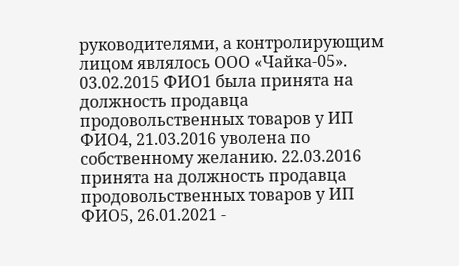руководителями, а контролирующим лицом являлось ООО «Чайка-05». 03.02.2015 ФИО1 была принята на должность продавца продовольственных товаров у ИП ФИО4, 21.03.2016 уволена по собственному желанию. 22.03.2016 принята на должность продавца продовольственных товаров у ИП ФИО5, 26.01.2021 -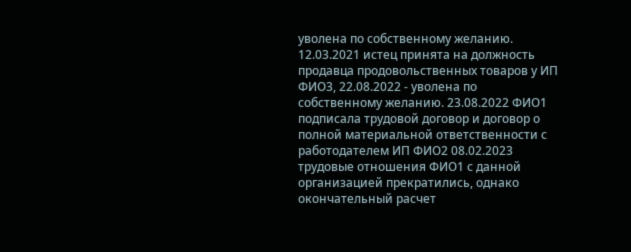уволена по собственному желанию. 12.03.2021 истец принята на должность продавца продовольственных товаров у ИП ФИО3, 22.08.2022 - уволена по собственному желанию. 23.08.2022 ФИО1 подписала трудовой договор и договор о полной материальной ответственности с работодателем ИП ФИО2 08.02.2023 трудовые отношения ФИО1 с данной организацией прекратились, однако окончательный расчет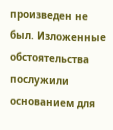произведен не был. Изложенные обстоятельства послужили основанием для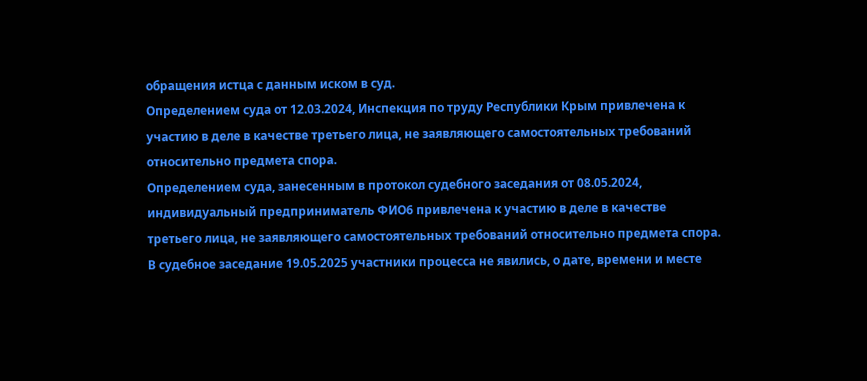обращения истца с данным иском в суд.
Определением суда от 12.03.2024, Инспекция по труду Республики Крым привлечена к участию в деле в качестве третьего лица, не заявляющего самостоятельных требований относительно предмета спора.
Определением суда, занесенным в протокол судебного заседания от 08.05.2024, индивидуальный предприниматель ФИО6 привлечена к участию в деле в качестве третьего лица, не заявляющего самостоятельных требований относительно предмета спора.
В судебное заседание 19.05.2025 участники процесса не явились, о дате, времени и месте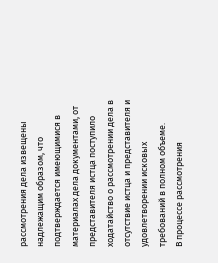рассмотрения дела извещены надлежащим образом, что подтверждается имеющимися в материалах дела документами, от представителя истца поступило ходатайство о рассмотрении дела в отсутствие истца и представителя и удовлетворении исковых требований в полном объеме.
В процессе рассмотрения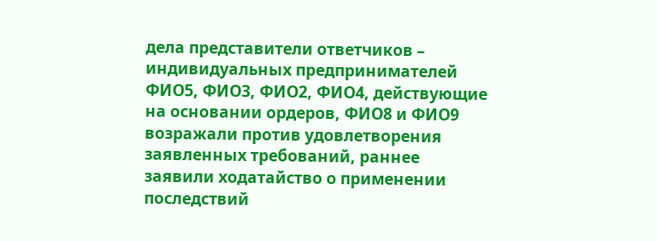дела представители ответчиков – индивидуальных предпринимателей ФИО5, ФИО3, ФИО2, ФИО4, действующие на основании ордеров, ФИО8 и ФИО9 возражали против удовлетворения заявленных требований, раннее заявили ходатайство о применении последствий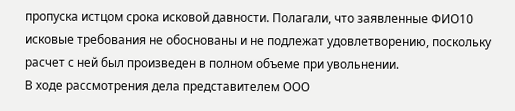пропуска истцом срока исковой давности. Полагали, что заявленные ФИО10 исковые требования не обоснованы и не подлежат удовлетворению, поскольку расчет с ней был произведен в полном объеме при увольнении.
В ходе рассмотрения дела представителем ООО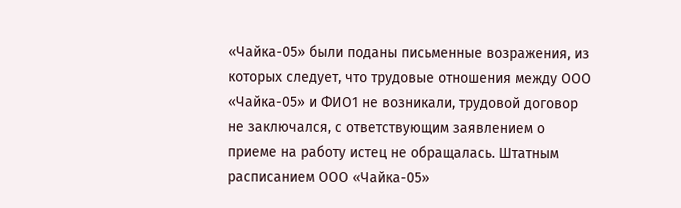«Чайка-05» были поданы письменные возражения, из которых следует, что трудовые отношения между ООО «Чайка-05» и ФИО1 не возникали, трудовой договор не заключался, с ответствующим заявлением о приеме на работу истец не обращалась. Штатным расписанием ООО «Чайка-05»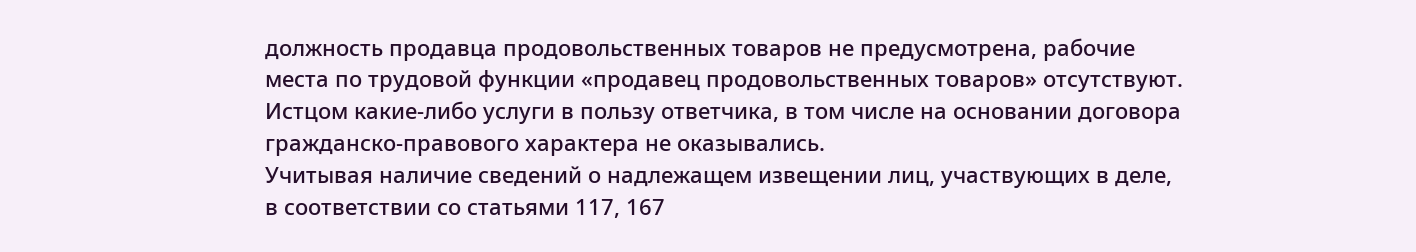должность продавца продовольственных товаров не предусмотрена, рабочие места по трудовой функции «продавец продовольственных товаров» отсутствуют. Истцом какие-либо услуги в пользу ответчика, в том числе на основании договора гражданско-правового характера не оказывались.
Учитывая наличие сведений о надлежащем извещении лиц, участвующих в деле, в соответствии со статьями 117, 167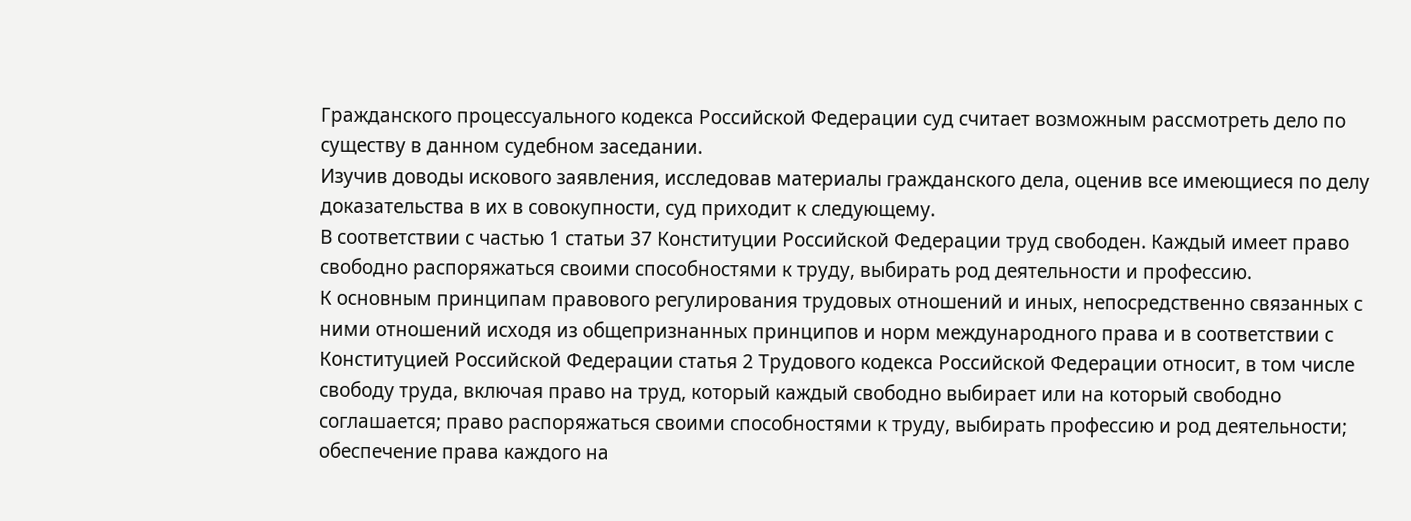Гражданского процессуального кодекса Российской Федерации суд считает возможным рассмотреть дело по существу в данном судебном заседании.
Изучив доводы искового заявления, исследовав материалы гражданского дела, оценив все имеющиеся по делу доказательства в их в совокупности, суд приходит к следующему.
В соответствии с частью 1 статьи 37 Конституции Российской Федерации труд свободен. Каждый имеет право свободно распоряжаться своими способностями к труду, выбирать род деятельности и профессию.
К основным принципам правового регулирования трудовых отношений и иных, непосредственно связанных с ними отношений исходя из общепризнанных принципов и норм международного права и в соответствии с Конституцией Российской Федерации статья 2 Трудового кодекса Российской Федерации относит, в том числе свободу труда, включая право на труд, который каждый свободно выбирает или на который свободно соглашается; право распоряжаться своими способностями к труду, выбирать профессию и род деятельности; обеспечение права каждого на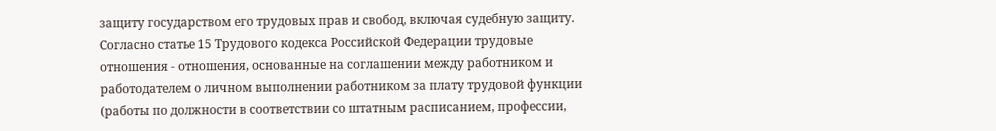защиту государством его трудовых прав и свобод, включая судебную защиту.
Согласно статье 15 Трудового кодекса Российской Федерации трудовые отношения - отношения, основанные на соглашении между работником и работодателем о личном выполнении работником за плату трудовой функции (работы по должности в соответствии со штатным расписанием, профессии,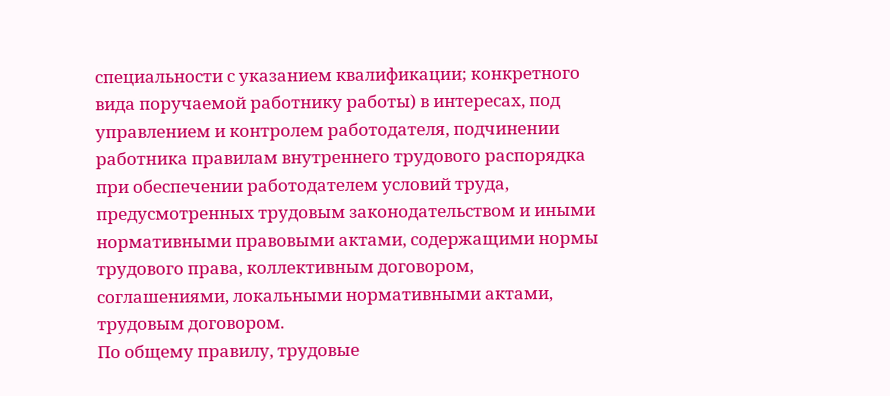специальности с указанием квалификации; конкретного вида поручаемой работнику работы) в интересах, под управлением и контролем работодателя, подчинении работника правилам внутреннего трудового распорядка при обеспечении работодателем условий труда, предусмотренных трудовым законодательством и иными нормативными правовыми актами, содержащими нормы трудового права, коллективным договором, соглашениями, локальными нормативными актами, трудовым договором.
По общему правилу, трудовые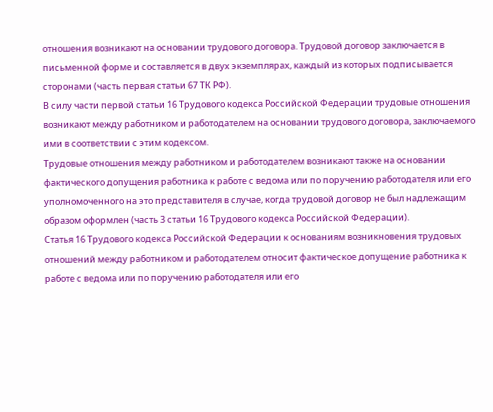отношения возникают на основании трудового договора. Трудовой договор заключается в письменной форме и составляется в двух экземплярах, каждый из которых подписывается сторонами (часть первая статьи 67 ТК РФ).
В силу части первой статьи 16 Трудового кодекса Российской Федерации трудовые отношения возникают между работником и работодателем на основании трудового договора, заключаемого ими в соответствии с этим кодексом.
Трудовые отношения между работником и работодателем возникают также на основании фактического допущения работника к работе с ведома или по поручению работодателя или его уполномоченного на это представителя в случае, когда трудовой договор не был надлежащим образом оформлен (часть 3 статьи 16 Трудового кодекса Российской Федерации).
Статья 16 Трудового кодекса Российской Федерации к основаниям возникновения трудовых отношений между работником и работодателем относит фактическое допущение работника к работе с ведома или по поручению работодателя или его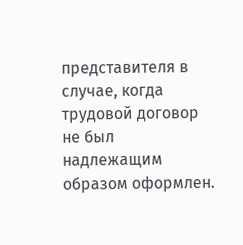представителя в случае, когда трудовой договор не был надлежащим образом оформлен.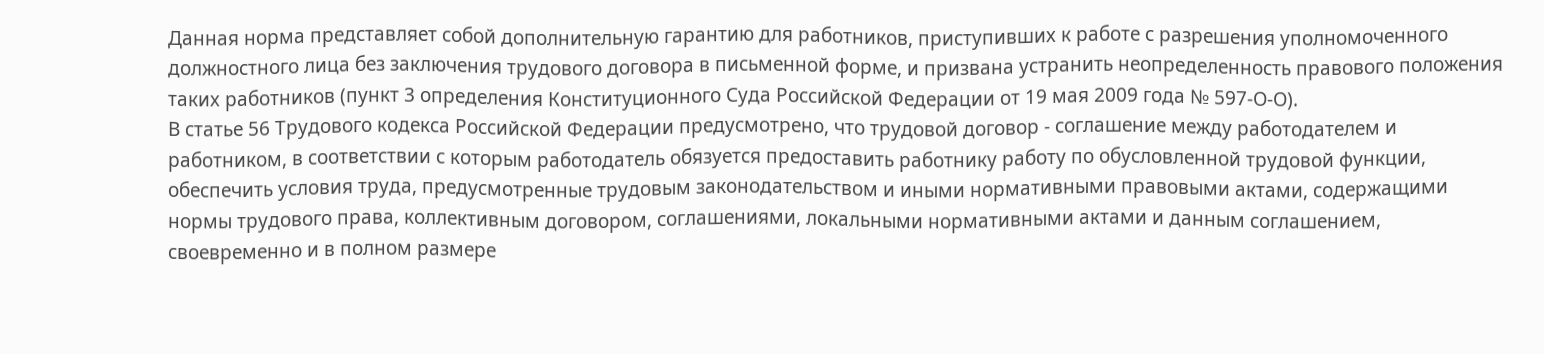Данная норма представляет собой дополнительную гарантию для работников, приступивших к работе с разрешения уполномоченного должностного лица без заключения трудового договора в письменной форме, и призвана устранить неопределенность правового положения таких работников (пункт 3 определения Конституционного Суда Российской Федерации от 19 мая 2009 года № 597-О-О).
В статье 56 Трудового кодекса Российской Федерации предусмотрено, что трудовой договор - соглашение между работодателем и работником, в соответствии с которым работодатель обязуется предоставить работнику работу по обусловленной трудовой функции, обеспечить условия труда, предусмотренные трудовым законодательством и иными нормативными правовыми актами, содержащими нормы трудового права, коллективным договором, соглашениями, локальными нормативными актами и данным соглашением, своевременно и в полном размере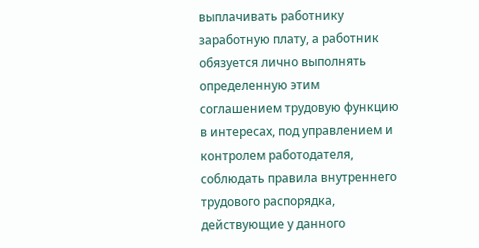выплачивать работнику заработную плату, а работник обязуется лично выполнять определенную этим соглашением трудовую функцию в интересах, под управлением и контролем работодателя, соблюдать правила внутреннего трудового распорядка, действующие у данного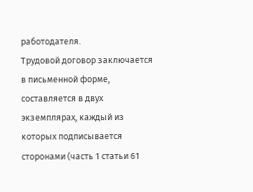работодателя.
Трудовой договор заключается в письменной форме, составляется в двух экземплярах, каждый из которых подписывается сторонами (часть 1 статьи 61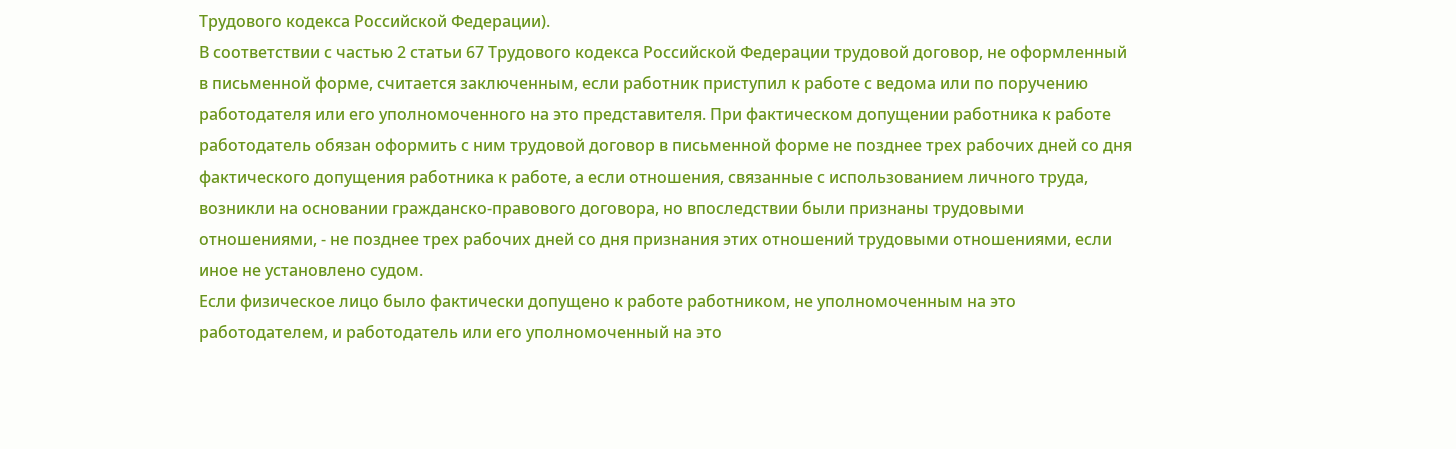Трудового кодекса Российской Федерации).
В соответствии с частью 2 статьи 67 Трудового кодекса Российской Федерации трудовой договор, не оформленный в письменной форме, считается заключенным, если работник приступил к работе с ведома или по поручению работодателя или его уполномоченного на это представителя. При фактическом допущении работника к работе работодатель обязан оформить с ним трудовой договор в письменной форме не позднее трех рабочих дней со дня фактического допущения работника к работе, а если отношения, связанные с использованием личного труда, возникли на основании гражданско-правового договора, но впоследствии были признаны трудовыми отношениями, - не позднее трех рабочих дней со дня признания этих отношений трудовыми отношениями, если иное не установлено судом.
Если физическое лицо было фактически допущено к работе работником, не уполномоченным на это работодателем, и работодатель или его уполномоченный на это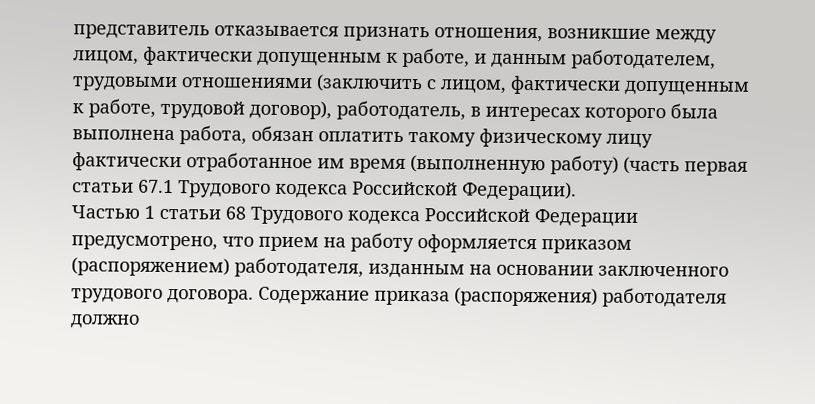представитель отказывается признать отношения, возникшие между лицом, фактически допущенным к работе, и данным работодателем, трудовыми отношениями (заключить с лицом, фактически допущенным к работе, трудовой договор), работодатель, в интересах которого была выполнена работа, обязан оплатить такому физическому лицу фактически отработанное им время (выполненную работу) (часть первая статьи 67.1 Трудового кодекса Российской Федерации).
Частью 1 статьи 68 Трудового кодекса Российской Федерации предусмотрено, что прием на работу оформляется приказом (распоряжением) работодателя, изданным на основании заключенного трудового договора. Содержание приказа (распоряжения) работодателя должно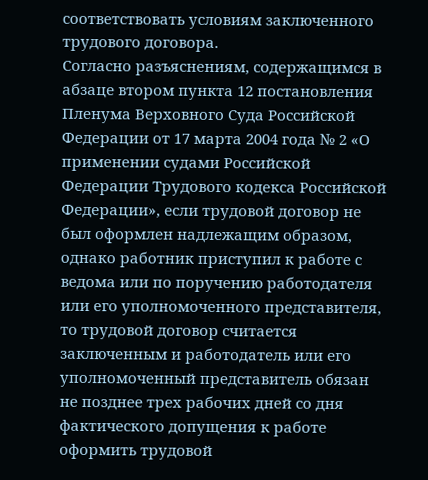соответствовать условиям заключенного трудового договора.
Согласно разъяснениям, содержащимся в абзаце втором пункта 12 постановления Пленума Верховного Суда Российской Федерации от 17 марта 2004 года № 2 «О применении судами Российской Федерации Трудового кодекса Российской Федерации», если трудовой договор не был оформлен надлежащим образом, однако работник приступил к работе с ведома или по поручению работодателя или его уполномоченного представителя, то трудовой договор считается заключенным и работодатель или его уполномоченный представитель обязан не позднее трех рабочих дней со дня фактического допущения к работе оформить трудовой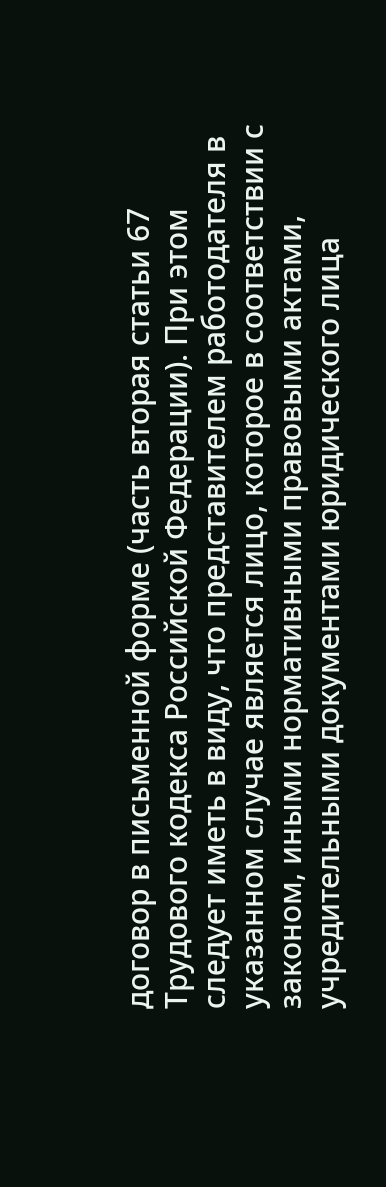договор в письменной форме (часть вторая статьи 67 Трудового кодекса Российской Федерации). При этом следует иметь в виду, что представителем работодателя в указанном случае является лицо, которое в соответствии с законом, иными нормативными правовыми актами, учредительными документами юридического лица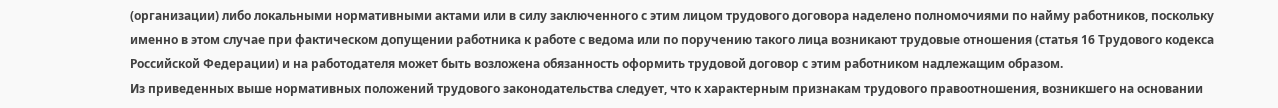(организации) либо локальными нормативными актами или в силу заключенного с этим лицом трудового договора наделено полномочиями по найму работников, поскольку именно в этом случае при фактическом допущении работника к работе с ведома или по поручению такого лица возникают трудовые отношения (статья 16 Трудового кодекса Российской Федерации) и на работодателя может быть возложена обязанность оформить трудовой договор с этим работником надлежащим образом.
Из приведенных выше нормативных положений трудового законодательства следует, что к характерным признакам трудового правоотношения, возникшего на основании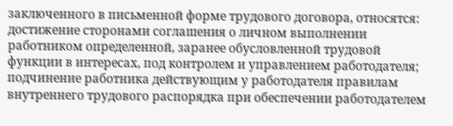заключенного в письменной форме трудового договора, относятся: достижение сторонами соглашения о личном выполнении работником определенной, заранее обусловленной трудовой функции в интересах, под контролем и управлением работодателя; подчинение работника действующим у работодателя правилам внутреннего трудового распорядка при обеспечении работодателем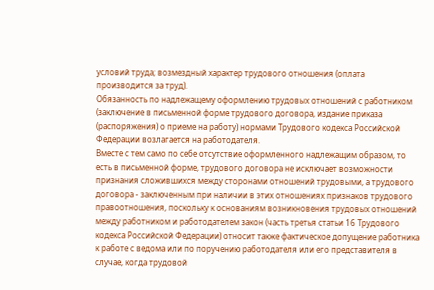условий труда; возмездный характер трудового отношения (оплата производится за труд).
Обязанность по надлежащему оформлению трудовых отношений с работником (заключение в письменной форме трудового договора, издание приказа (распоряжения) о приеме на работу) нормами Трудового кодекса Российской Федерации возлагается на работодателя.
Вместе с тем само по себе отсутствие оформленного надлежащим образом, то есть в письменной форме, трудового договора не исключает возможности признания сложившихся между сторонами отношений трудовыми, а трудового договора - заключенным при наличии в этих отношениях признаков трудового правоотношения, поскольку к основаниям возникновения трудовых отношений между работником и работодателем закон (часть третья статьи 16 Трудового кодекса Российской Федерации) относит также фактическое допущение работника к работе с ведома или по поручению работодателя или его представителя в случае, когда трудовой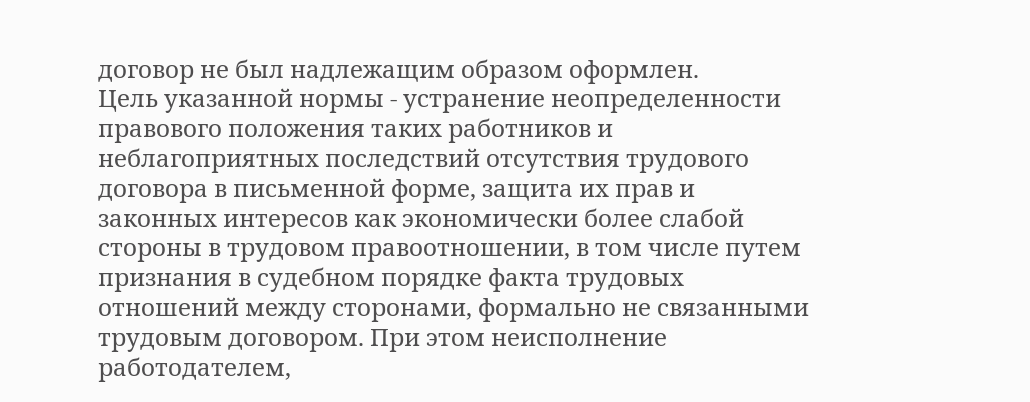договор не был надлежащим образом оформлен.
Цель указанной нормы - устранение неопределенности правового положения таких работников и неблагоприятных последствий отсутствия трудового договора в письменной форме, защита их прав и законных интересов как экономически более слабой стороны в трудовом правоотношении, в том числе путем признания в судебном порядке факта трудовых отношений между сторонами, формально не связанными трудовым договором. При этом неисполнение работодателем,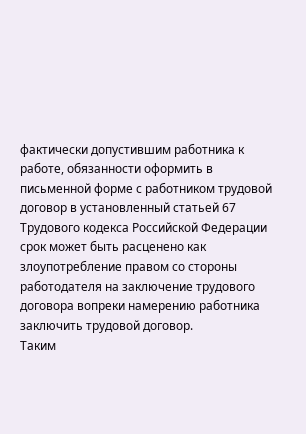фактически допустившим работника к работе, обязанности оформить в письменной форме с работником трудовой договор в установленный статьей 67 Трудового кодекса Российской Федерации срок может быть расценено как злоупотребление правом со стороны работодателя на заключение трудового договора вопреки намерению работника заключить трудовой договор.
Таким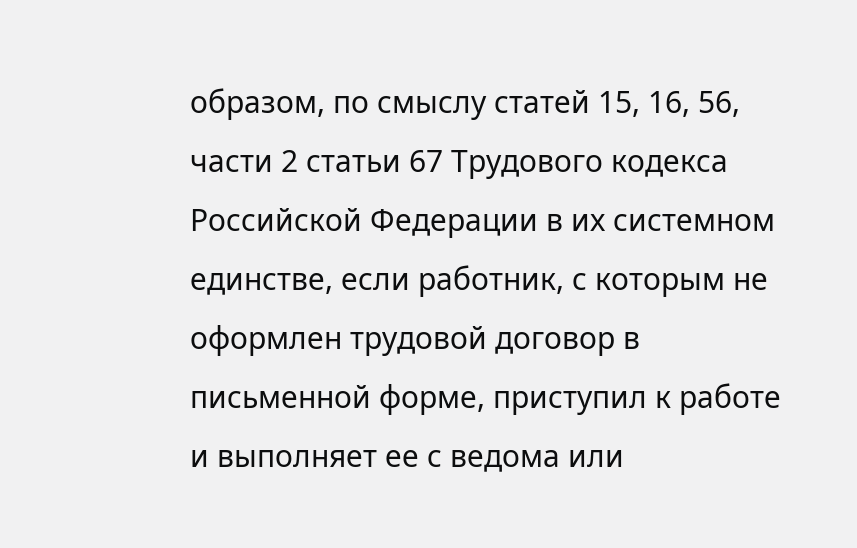образом, по смыслу статей 15, 16, 56, части 2 статьи 67 Трудового кодекса Российской Федерации в их системном единстве, если работник, с которым не оформлен трудовой договор в письменной форме, приступил к работе и выполняет ее с ведома или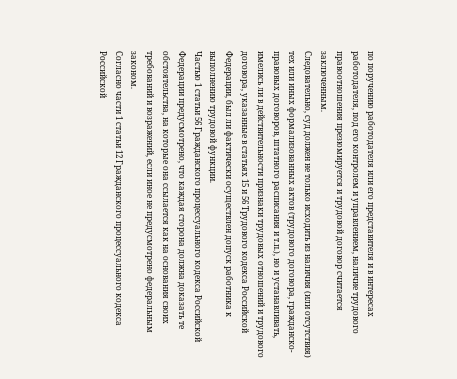по поручению работодателя или его представителя и в интересах работодателя, под его контролем и управлением, наличие трудового правоотношения презюмируется и трудовой договор считается заключенным.
Следовательно, суд должен не только исходить из наличия (или отсутствия) тех или иных формализованных актов (трудового договора, гражданско-правовых договоров, штатного расписания и т.п.), но и устанавливать, имелись ли в действительности признаки трудовых отношений и трудового договора, указанные в статьях 15 и 56 Трудового кодекса Российской Федерации, был ли фактически осуществлен допуск работника к выполнению трудовой функции.
Частью 1 статьи 56 Гражданского процессуального кодекса Российской Федерации предусмотрено, что каждая сторона должна доказать те обстоятельства, на которые она ссылается как на основания своих требований и возражений, если иное не предусмотрено федеральным законом.
Согласно части 1 статьи 12 Гражданского процессуального кодекса Российской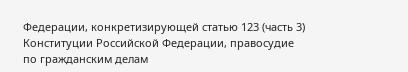Федерации, конкретизирующей статью 123 (часть 3) Конституции Российской Федерации, правосудие по гражданским делам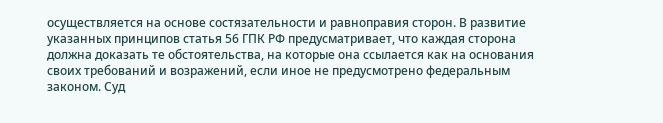осуществляется на основе состязательности и равноправия сторон. В развитие указанных принципов статья 56 ГПК РФ предусматривает, что каждая сторона должна доказать те обстоятельства, на которые она ссылается как на основания своих требований и возражений, если иное не предусмотрено федеральным законом. Суд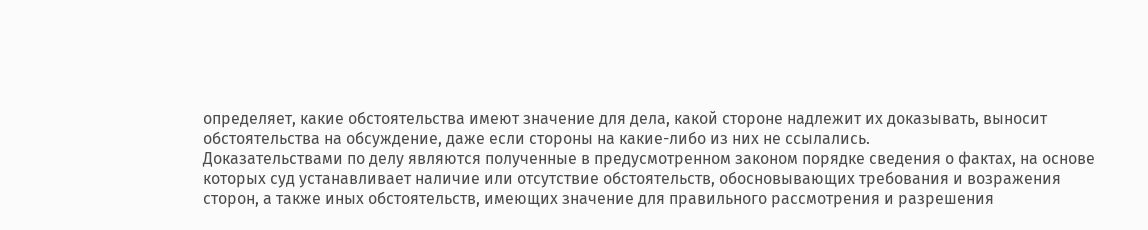определяет, какие обстоятельства имеют значение для дела, какой стороне надлежит их доказывать, выносит обстоятельства на обсуждение, даже если стороны на какие-либо из них не ссылались.
Доказательствами по делу являются полученные в предусмотренном законом порядке сведения о фактах, на основе которых суд устанавливает наличие или отсутствие обстоятельств, обосновывающих требования и возражения сторон, а также иных обстоятельств, имеющих значение для правильного рассмотрения и разрешения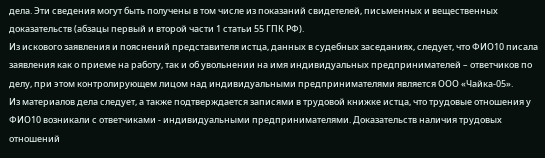дела. Эти сведения могут быть получены в том числе из показаний свидетелей, письменных и вещественных доказательств (абзацы первый и второй части 1 статьи 55 ГПК РФ).
Из искового заявления и пояснений представителя истца, данных в судебных заседаниях, следует, что ФИО10 писала заявления как о приеме на работу, так и об увольнении на имя индивидуальных предпринимателей – ответчиков по делу, при этом контролирующем лицом над индивидуальными предпринимателями является ООО «Чайка-05».
Из материалов дела следует, а также подтверждается записями в трудовой книжке истца, что трудовые отношения у ФИО10 возникали с ответчиками - индивидуальными предпринимателями. Доказательств наличия трудовых отношений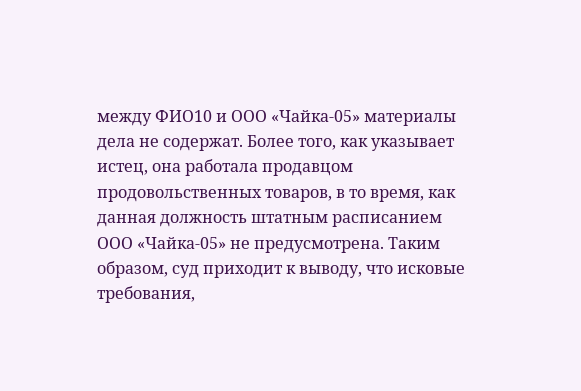между ФИО10 и ООО «Чайка-05» материалы дела не содержат. Более того, как указывает истец, она работала продавцом продовольственных товаров, в то время, как данная должность штатным расписанием ООО «Чайка-05» не предусмотрена. Таким образом, суд приходит к выводу, что исковые требования,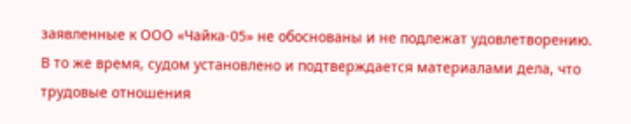заявленные к ООО «Чайка-05» не обоснованы и не подлежат удовлетворению.
В то же время, судом установлено и подтверждается материалами дела, что трудовые отношения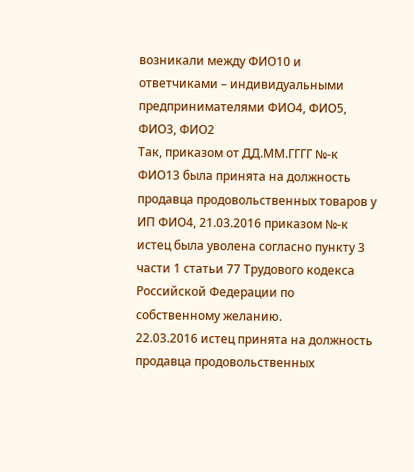возникали между ФИО10 и ответчиками – индивидуальными предпринимателями ФИО4, ФИО5, ФИО3, ФИО2
Так, приказом от ДД.ММ.ГГГГ №-к ФИО13 была принята на должность продавца продовольственных товаров у ИП ФИО4, 21.03.2016 приказом №-к истец была уволена согласно пункту 3 части 1 статьи 77 Трудового кодекса Российской Федерации по собственному желанию.
22.03.2016 истец принята на должность продавца продовольственных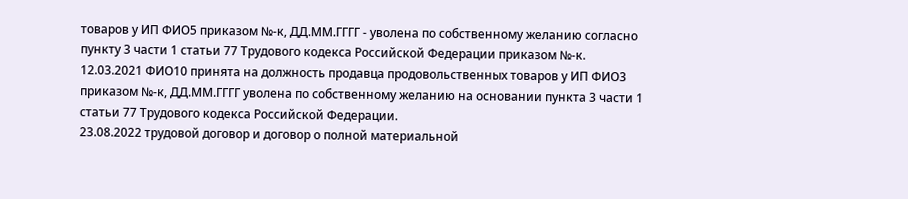товаров у ИП ФИО5 приказом №-к, ДД.ММ.ГГГГ - уволена по собственному желанию согласно пункту 3 части 1 статьи 77 Трудового кодекса Российской Федерации приказом №-к.
12.03.2021 ФИО10 принята на должность продавца продовольственных товаров у ИП ФИО3 приказом №-к, ДД.ММ.ГГГГ уволена по собственному желанию на основании пункта 3 части 1 статьи 77 Трудового кодекса Российской Федерации.
23.08.2022 трудовой договор и договор о полной материальной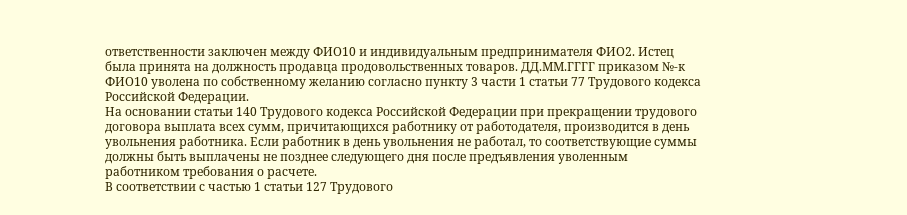ответственности заключен между ФИО10 и индивидуальным предпринимателя ФИО2. Истец была принята на должность продавца продовольственных товаров. ДД.ММ.ГГГГ приказом №-к ФИО10 уволена по собственному желанию согласно пункту 3 части 1 статьи 77 Трудового кодекса Российской Федерации.
На основании статьи 140 Трудового кодекса Российской Федерации при прекращении трудового договора выплата всех сумм, причитающихся работнику от работодателя, производится в день увольнения работника. Если работник в день увольнения не работал, то соответствующие суммы должны быть выплачены не позднее следующего дня после предъявления уволенным работником требования о расчете.
В соответствии с частью 1 статьи 127 Трудового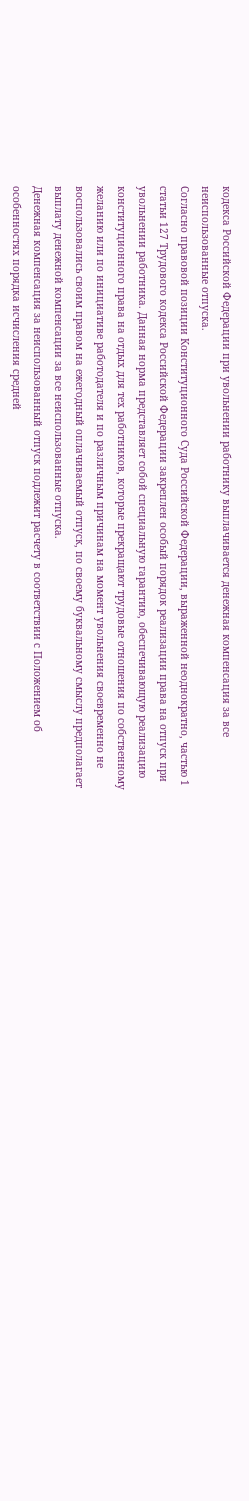кодекса Российской Федерации при увольнении работнику выплачивается денежная компенсация за все неиспользованные отпуска.
Согласно правовой позиции Конституционного Суда Российской Федерации, выраженной неоднократно, частью 1 статьи 127 Трудового кодекса Российской Федерации закреплен особый порядок реализации права на отпуск при увольнении работника. Данная норма представляет собой специальную гарантию, обеспечивающую реализацию конституционного права на отдых для тех работников, которые прекращают трудовые отношения по собственному желанию или по инициативе работодателя и по различным причинам на момент увольнения своевременно не воспользовались своим правом на ежегодный оплачиваемый отпуск, по своему буквальному смыслу предполагает выплату денежной компенсации за все неиспользованные отпуска.
Денежная компенсация за неиспользованный отпуск подлежит расчету в соответствии с Положением об особенностях порядка исчисления средней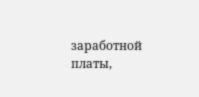заработной платы,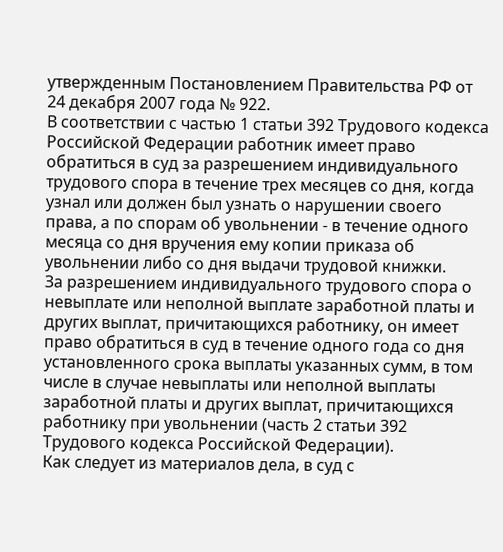утвержденным Постановлением Правительства РФ от 24 декабря 2007 года № 922.
В соответствии с частью 1 статьи 392 Трудового кодекса Российской Федерации работник имеет право обратиться в суд за разрешением индивидуального трудового спора в течение трех месяцев со дня, когда узнал или должен был узнать о нарушении своего права, а по спорам об увольнении - в течение одного месяца со дня вручения ему копии приказа об увольнении либо со дня выдачи трудовой книжки.
За разрешением индивидуального трудового спора о невыплате или неполной выплате заработной платы и других выплат, причитающихся работнику, он имеет право обратиться в суд в течение одного года со дня установленного срока выплаты указанных сумм, в том числе в случае невыплаты или неполной выплаты заработной платы и других выплат, причитающихся работнику при увольнении (часть 2 статьи 392 Трудового кодекса Российской Федерации).
Как следует из материалов дела, в суд с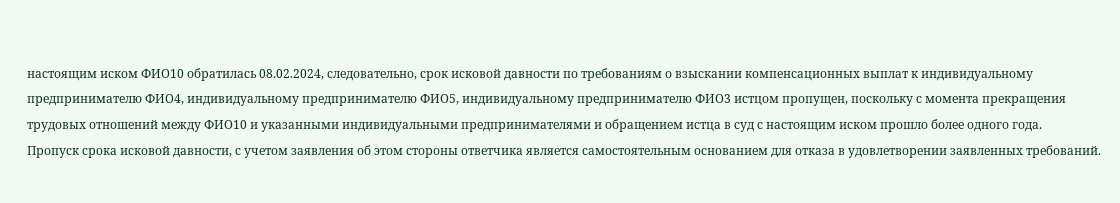настоящим иском ФИО10 обратилась 08.02.2024, следовательно, срок исковой давности по требованиям о взыскании компенсационных выплат к индивидуальному предпринимателю ФИО4, индивидуальному предпринимателю ФИО5, индивидуальному предпринимателю ФИО3 истцом пропущен, поскольку с момента прекращения трудовых отношений между ФИО10 и указанными индивидуальными предпринимателями и обращением истца в суд с настоящим иском прошло более одного года.
Пропуск срока исковой давности, с учетом заявления об этом стороны ответчика является самостоятельным основанием для отказа в удовлетворении заявленных требований.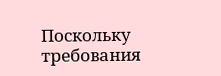Поскольку требования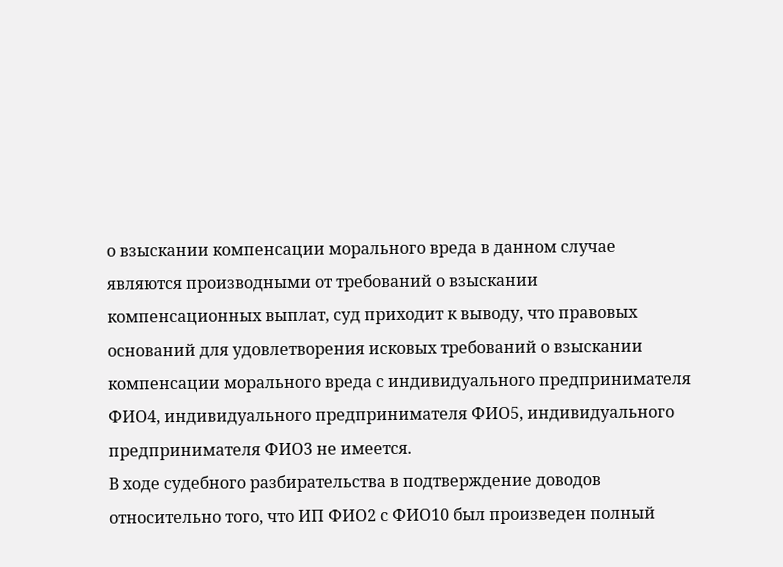о взыскании компенсации морального вреда в данном случае являются производными от требований о взыскании компенсационных выплат, суд приходит к выводу, что правовых оснований для удовлетворения исковых требований о взыскании компенсации морального вреда с индивидуального предпринимателя ФИО4, индивидуального предпринимателя ФИО5, индивидуального предпринимателя ФИО3 не имеется.
В ходе судебного разбирательства в подтверждение доводов относительно того, что ИП ФИО2 с ФИО10 был произведен полный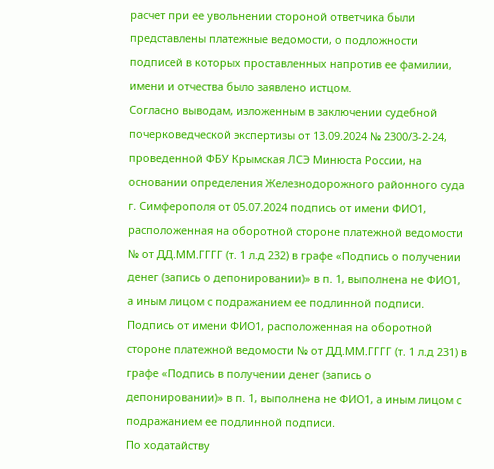расчет при ее увольнении стороной ответчика были представлены платежные ведомости, о подложности подписей в которых проставленных напротив ее фамилии, имени и отчества было заявлено истцом.
Согласно выводам, изложенным в заключении судебной почерковедческой экспертизы от 13.09.2024 № 2300/3-2-24, проведенной ФБУ Крымская ЛСЭ Минюста России, на основании определения Железнодорожного районного суда г. Симферополя от 05.07.2024 подпись от имени ФИО1, расположенная на оборотной стороне платежной ведомости № от ДД.ММ.ГГГГ (т. 1 л.д 232) в графе «Подпись о получении денег (запись о депонировании)» в п. 1, выполнена не ФИО1, а иным лицом с подражанием ее подлинной подписи. Подпись от имени ФИО1, расположенная на оборотной стороне платежной ведомости № от ДД.ММ.ГГГГ (т. 1 л.д 231) в графе «Подпись в получении денег (запись о депонировании)» в п. 1, выполнена не ФИО1, а иным лицом с подражанием ее подлинной подписи.
По ходатайству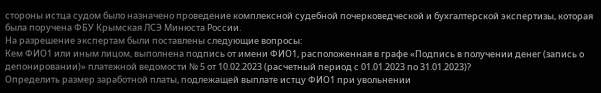стороны истца судом было назначено проведение комплексной судебной почерковедческой и бухгалтерской экспертизы, которая была поручена ФБУ Крымская ЛСЭ Минюста России.
На разрешение экспертам были поставлены следующие вопросы:
Кем ФИО1 или иным лицом, выполнена подпись от имени ФИО1, расположенная в графе «Подпись в получении денег (запись о депонировании)» платежной ведомости № 5 от 10.02.2023 (расчетный период с 01.01.2023 по 31.01.2023)?
Определить размер заработной платы, подлежащей выплате истцу ФИО1 при увольнении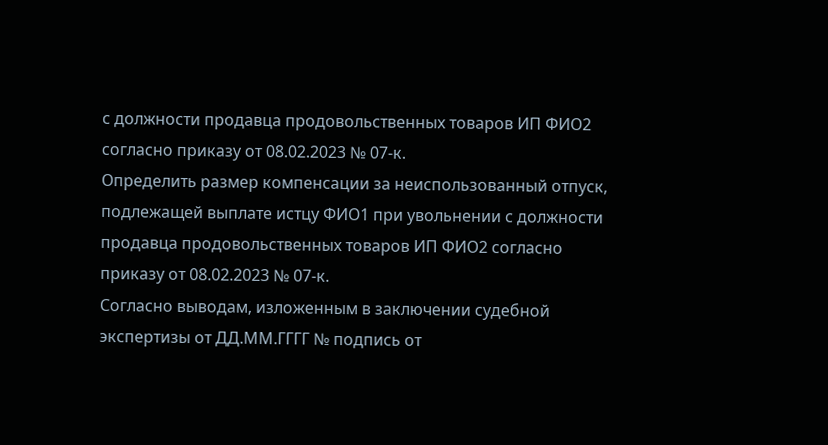с должности продавца продовольственных товаров ИП ФИО2 согласно приказу от 08.02.2023 № 07-к.
Определить размер компенсации за неиспользованный отпуск, подлежащей выплате истцу ФИО1 при увольнении с должности продавца продовольственных товаров ИП ФИО2 согласно приказу от 08.02.2023 № 07-к.
Согласно выводам, изложенным в заключении судебной экспертизы от ДД.ММ.ГГГГ № подпись от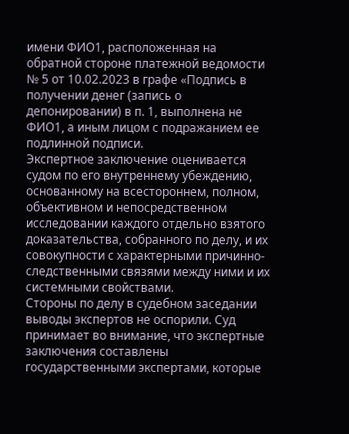имени ФИО1, расположенная на обратной стороне платежной ведомости № 5 от 10.02.2023 в графе «Подпись в получении денег (запись о депонировании) в п. 1, выполнена не ФИО1, а иным лицом с подражанием ее подлинной подписи.
Экспертное заключение оценивается судом по его внутреннему убеждению, основанному на всестороннем, полном, объективном и непосредственном исследовании каждого отдельно взятого доказательства, собранного по делу, и их совокупности с характерными причинно-следственными связями между ними и их системными свойствами.
Стороны по делу в судебном заседании выводы экспертов не оспорили. Суд принимает во внимание, что экспертные заключения составлены государственными экспертами, которые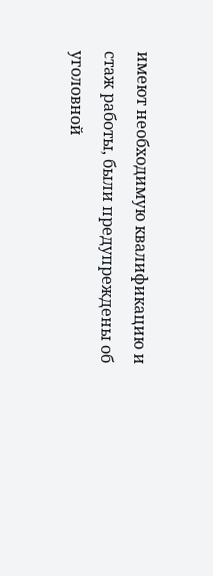имеют необходимую квалификацию и стаж работы, были предупреждены об уголовной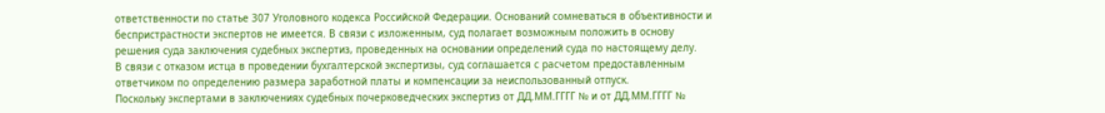ответственности по статье 307 Уголовного кодекса Российской Федерации. Оснований сомневаться в объективности и беспристрастности экспертов не имеется. В связи с изложенным, суд полагает возможным положить в основу решения суда заключения судебных экспертиз, проведенных на основании определений суда по настоящему делу.
В связи с отказом истца в проведении бухгалтерской экспертизы, суд соглашается с расчетом предоставленным ответчиком по определению размера заработной платы и компенсации за неиспользованный отпуск.
Поскольку экспертами в заключениях судебных почерковедческих экспертиз от ДД.ММ.ГГГГ № и от ДД.ММ.ГГГГ №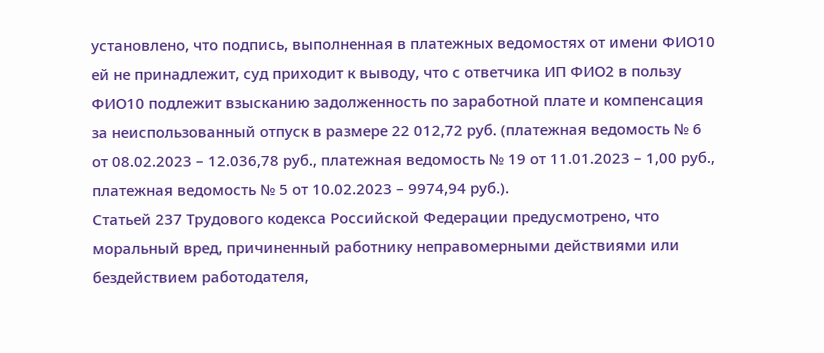установлено, что подпись, выполненная в платежных ведомостях от имени ФИО10 ей не принадлежит, суд приходит к выводу, что с ответчика ИП ФИО2 в пользу ФИО10 подлежит взысканию задолженность по заработной плате и компенсация за неиспользованный отпуск в размере 22 012,72 руб. (платежная ведомость № 6 от 08.02.2023 – 12.036,78 руб., платежная ведомость № 19 от 11.01.2023 – 1,00 руб., платежная ведомость № 5 от 10.02.2023 – 9974,94 руб.).
Статьей 237 Трудового кодекса Российской Федерации предусмотрено, что моральный вред, причиненный работнику неправомерными действиями или бездействием работодателя,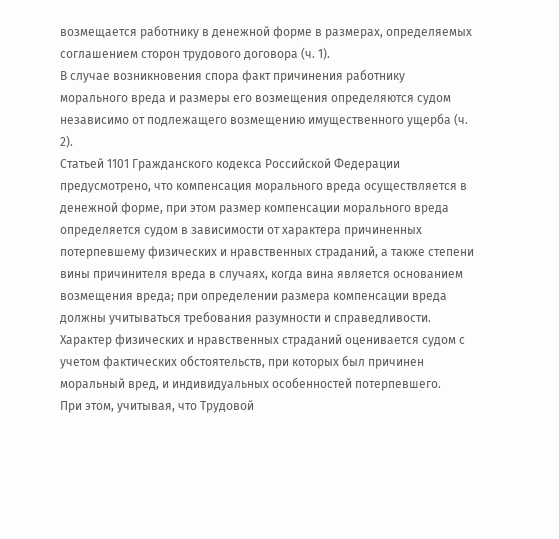возмещается работнику в денежной форме в размерах, определяемых соглашением сторон трудового договора (ч. 1).
В случае возникновения спора факт причинения работнику морального вреда и размеры его возмещения определяются судом независимо от подлежащего возмещению имущественного ущерба (ч. 2).
Статьей 1101 Гражданского кодекса Российской Федерации предусмотрено, что компенсация морального вреда осуществляется в денежной форме, при этом размер компенсации морального вреда определяется судом в зависимости от характера причиненных потерпевшему физических и нравственных страданий, а также степени вины причинителя вреда в случаях, когда вина является основанием возмещения вреда; при определении размера компенсации вреда должны учитываться требования разумности и справедливости.
Характер физических и нравственных страданий оценивается судом с учетом фактических обстоятельств, при которых был причинен моральный вред, и индивидуальных особенностей потерпевшего.
При этом, учитывая, что Трудовой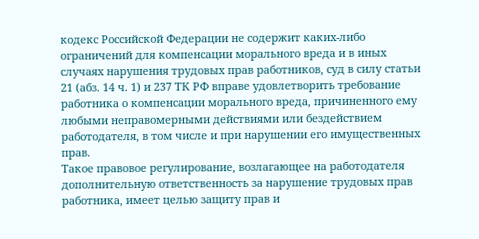кодекс Российской Федерации не содержит каких-либо ограничений для компенсации морального вреда и в иных случаях нарушения трудовых прав работников, суд в силу статьи 21 (абз. 14 ч. 1) и 237 ТК РФ вправе удовлетворить требование работника о компенсации морального вреда, причиненного ему любыми неправомерными действиями или бездействием работодателя, в том числе и при нарушении его имущественных прав.
Такое правовое регулирование, возлагающее на работодателя дополнительную ответственность за нарушение трудовых прав работника, имеет целью защиту прав и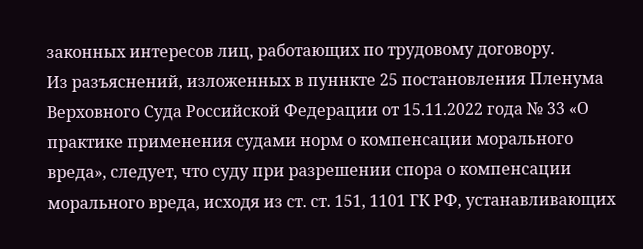законных интересов лиц, работающих по трудовому договору.
Из разъяснений, изложенных в пуннкте 25 постановления Пленума Верховного Суда Российской Федерации от 15.11.2022 года № 33 «О практике применения судами норм о компенсации морального вреда», следует, что суду при разрешении спора о компенсации морального вреда, исходя из ст. ст. 151, 1101 ГК РФ, устанавливающих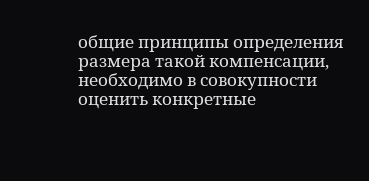общие принципы определения размера такой компенсации, необходимо в совокупности оценить конкретные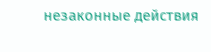незаконные действия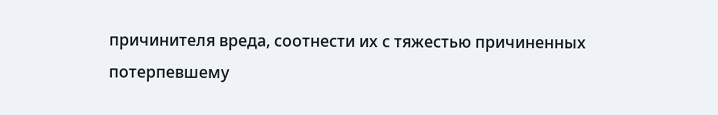причинителя вреда, соотнести их с тяжестью причиненных потерпевшему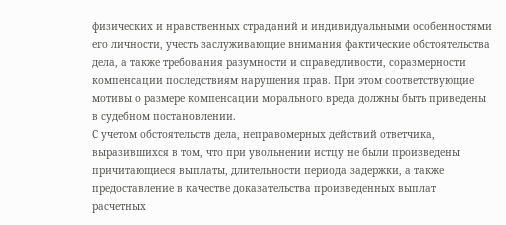физических и нравственных страданий и индивидуальными особенностями его личности, учесть заслуживающие внимания фактические обстоятельства дела, а также требования разумности и справедливости, соразмерности компенсации последствиям нарушения прав. При этом соответствующие мотивы о размере компенсации морального вреда должны быть приведены в судебном постановлении.
С учетом обстоятельств дела, неправомерных действий ответчика, выразившихся в том, что при увольнении истцу не были произведены причитающиеся выплаты, длительности периода задержки, а также предоставление в качестве доказательства произведенных выплат расчетных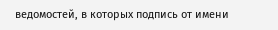ведомостей, в которых подпись от имени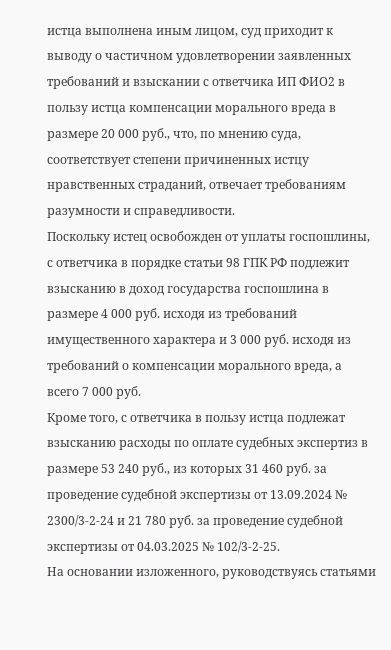истца выполнена иным лицом, суд приходит к выводу о частичном удовлетворении заявленных требований и взыскании с ответчика ИП ФИО2 в пользу истца компенсации морального вреда в размере 20 000 руб., что, по мнению суда, соответствует степени причиненных истцу нравственных страданий, отвечает требованиям разумности и справедливости.
Поскольку истец освобожден от уплаты госпошлины, с ответчика в порядке статьи 98 ГПК РФ подлежит взысканию в доход государства госпошлина в размере 4 000 руб. исходя из требований имущественного характера и 3 000 руб. исходя из требований о компенсации морального вреда, а всего 7 000 руб.
Кроме того, с ответчика в пользу истца подлежат взысканию расходы по оплате судебных экспертиз в размере 53 240 руб., из которых 31 460 руб. за проведение судебной экспертизы от 13.09.2024 № 2300/3-2-24 и 21 780 руб. за проведение судебной экспертизы от 04.03.2025 № 102/3-2-25.
На основании изложенного, руководствуясь статьями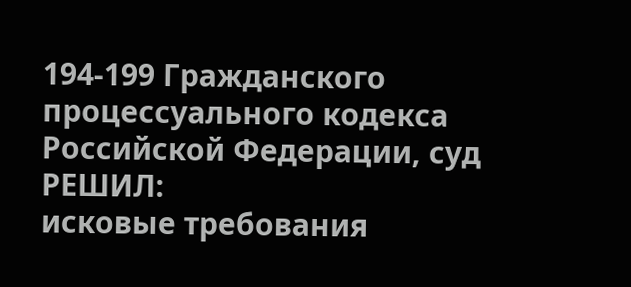194-199 Гражданского процессуального кодекса Российской Федерации, суд
РЕШИЛ:
исковые требования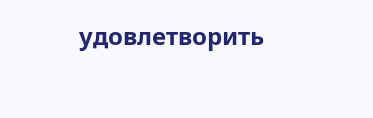удовлетворить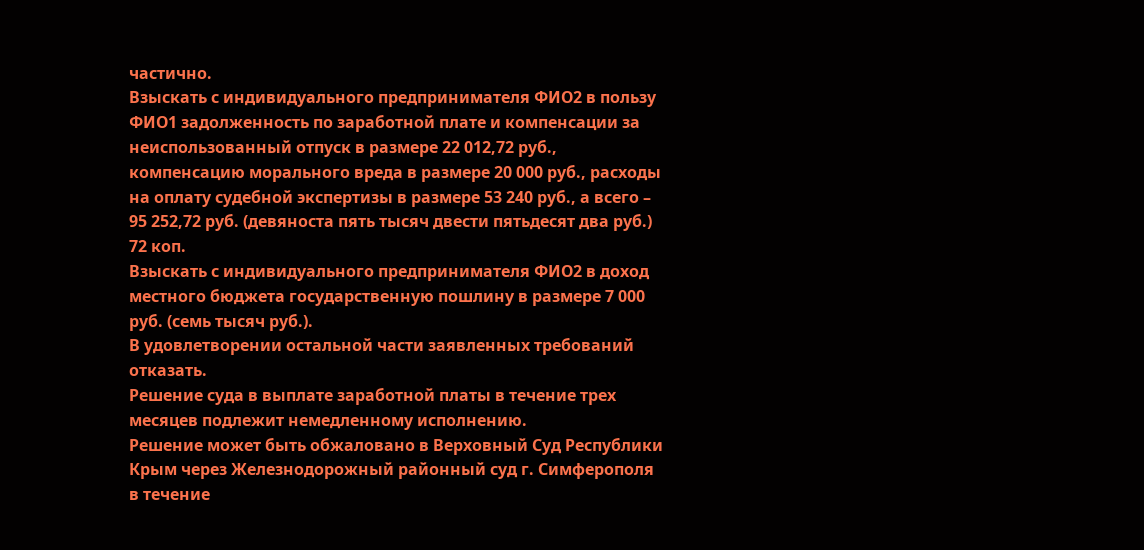частично.
Взыскать с индивидуального предпринимателя ФИО2 в пользу ФИО1 задолженность по заработной плате и компенсации за неиспользованный отпуск в размере 22 012,72 руб., компенсацию морального вреда в размере 20 000 руб., расходы на оплату судебной экспертизы в размере 53 240 руб., а всего – 95 252,72 руб. (девяноста пять тысяч двести пятьдесят два руб.) 72 коп.
Взыскать с индивидуального предпринимателя ФИО2 в доход местного бюджета государственную пошлину в размере 7 000 руб. (семь тысяч руб.).
В удовлетворении остальной части заявленных требований отказать.
Решение суда в выплате заработной платы в течение трех месяцев подлежит немедленному исполнению.
Решение может быть обжаловано в Верховный Суд Республики Крым через Железнодорожный районный суд г. Симферополя в течение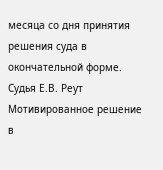месяца со дня принятия решения суда в окончательной форме.
Судья Е.В. Реут
Мотивированное решение в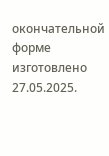окончательной форме изготовлено 27.05.2025.